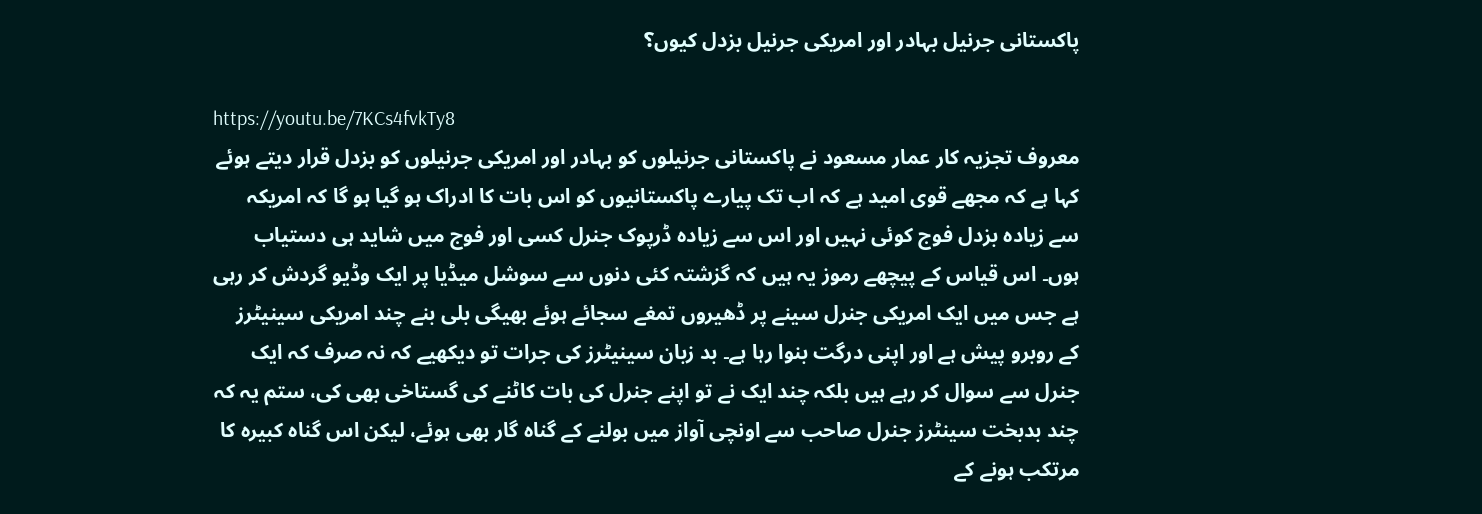پاکستانی جرنیل بہادر اور امریکی جرنیل بزدل کیوں؟

https://youtu.be/7KCs4fvkTy8
معروف تجزیہ کار عمار مسعود نے پاکستانی جرنیلوں کو بہادر اور امریکی جرنیلوں کو بزدل قرار دیتے ہوئے کہا ہے کہ مجھے قوی امید ہے کہ اب تک پیارے پاکستانیوں کو اس بات کا ادراک ہو گیا ہو گا کہ امریکہ سے زیادہ بزدل فوج کوئی نہیں اور اس سے زیادہ ڈرپوک جنرل کسی اور فوج میں شاید ہی دستیاب ہوں۔ اس قیاس کے پیچھے رموز یہ ہیں کہ گزشتہ کئی دنوں سے سوشل میڈیا پر ایک وڈیو گردش کر رہی ہے جس میں ایک امریکی جنرل سینے پر ڈھیروں تمغے سجائے ہوئے بھیگی بلی بنے چند امریکی سینیٹرز کے روبرو پیش ہے اور اپنی درگت بنوا رہا ہے۔ بد زبان سینیٹرز کی جرات تو دیکھیے کہ نہ صرف کہ ایک جنرل سے سوال کر رہے ہیں بلکہ چند ایک نے تو اپنے جنرل کی بات کاٹنے کی گستاخی بھی کی، ستم یہ کہ چند بدبخت سینٹرز جنرل صاحب سے اونچی آواز میں بولنے کے گناہ گار بھی ہوئے، لیکن اس گناہ کبیرہ کا مرتکب ہونے کے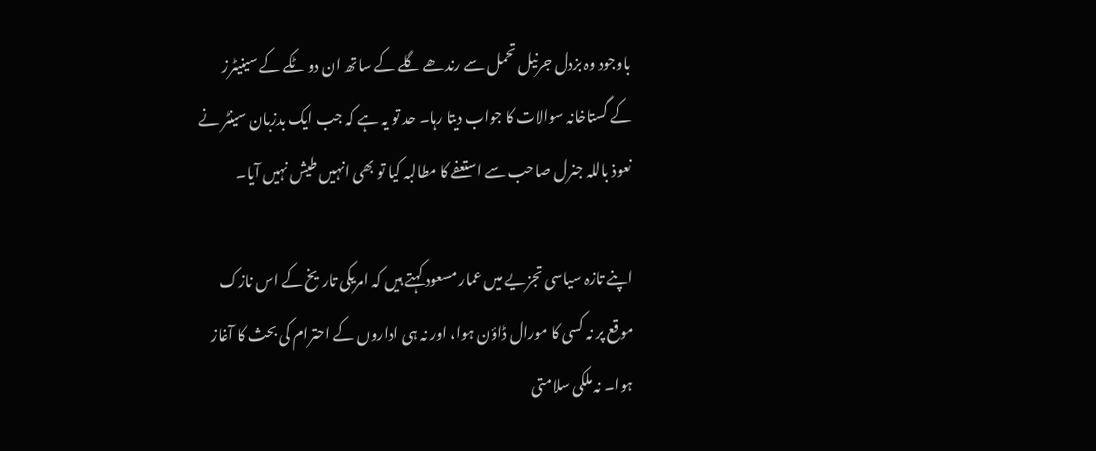باوجود وہ بزدل جرنیل تحمل سے رندھے گلے کے ساتھ ان دو ٹکے کے سینیٹرز کے گستاخانہ سوالات کا جواب دیتا رہا۔ حد تو یہ ہے کہ جب ایک بدزبان سینٹر نے نعوذ باللہ جنرل صاحب سے استعفے کا مطالبہ کیا تو بھی انہیں طیش نہیں آیا۔

اپنے تازہ سیاسی تجزیے میں عمار مسعود کہتے ہیں کہ امریکی تاریخ کے اس نازک موقع پر نہ کسی کا مورال ڈاؤن ہوا، اور نہ ہی اداروں کے احترام کی بحث کا آغاز ہوا۔ نہ ملکی سلامتی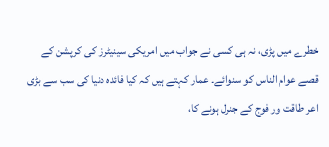خطرے میں پڑی، نہ ہی کسی نے جواب میں امریکی سینیٹرز کی کرپشن کے قصے عوام الناس کو سنوائے۔ عمار کہتے ہیں کہ کیا فائدہ دنیا کی سب سے بڑی اعر طاقت ور فوج کے جنرل ہونے کا،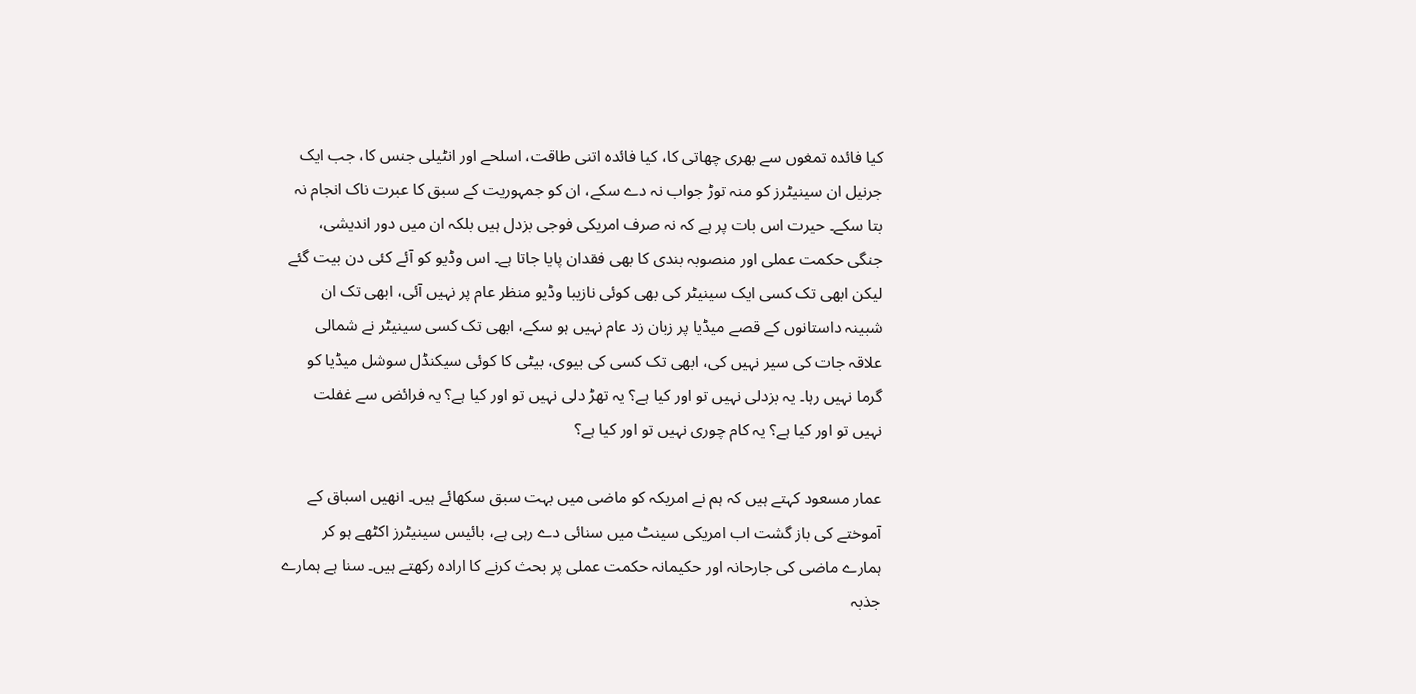کیا فائدہ تمغوں سے بھری چھاتی کا، کیا فائدہ اتنی طاقت، اسلحے اور انٹیلی جنس کا، جب ایک جرنیل ان سینیٹرز کو منہ توڑ جواب نہ دے سکے، ان کو جمہوریت کے سبق کا عبرت ناک انجام نہ بتا سکے۔ حیرت اس بات پر ہے کہ نہ صرف امریکی فوجی بزدل ہیں بلکہ ان میں دور اندیشی، جنگی حکمت عملی اور منصوبہ بندی کا بھی فقدان پایا جاتا ہے۔ اس وڈیو کو آئے کئی دن بیت گئے لیکن ابھی تک کسی ایک سینیٹر کی بھی کوئی نازیبا وڈیو منظر عام پر نہیں آئی، ابھی تک ان شبینہ داستانوں کے قصے میڈیا پر زبان زد عام نہیں ہو سکے، ابھی تک کسی سینیٹر نے شمالی علاقہ جات کی سیر نہیں کی، ابھی تک کسی کی بیوی، بیٹی کا کوئی سیکنڈل سوشل میڈیا کو گرما نہیں رہا۔ یہ بزدلی نہیں تو اور کیا ہے؟ یہ تھڑ دلی نہیں تو اور کیا ہے؟ یہ فرائض سے غفلت نہیں تو اور کیا ہے؟ یہ کام چوری نہیں تو اور کیا ہے؟

عمار مسعود کہتے ہیں کہ ہم نے امریکہ کو ماضی میں بہت سبق سکھائے ہیں۔ انھیں اسباق کے آموختے کی باز گشت اب امریکی سینٹ میں سنائی دے رہی ہے، بائیس سینیٹرز اکٹھے ہو کر ہمارے ماضی کی جارحانہ اور حکیمانہ حکمت عملی پر بحث کرنے کا ارادہ رکھتے ہیں۔ سنا ہے ہمارے جذبہ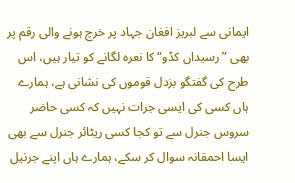ایمانی سے لبریز افغان جہاد پر خرچ ہونے والی رقم پر بھی ”رسیداں کڈو“ کا نعرہ لگانے کو تیار ہیں، اس طرح کی گفتگو بزدل قوموں کی نشانی ہے، ہمارے ہاں کسی کی ایسی جرات نہیں کہ کسی حاضر سروس جنرل سے تو کجا کسی ریٹائر جنرل سے بھی ایسا احمقانہ سوال کر سکے، ہمارے ہاں اپنے جرنیل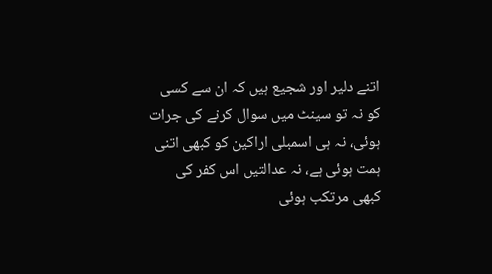اتنے دلیر اور شجیع ہیں کہ ان سے کسی کو نہ تو سینٹ میں سوال کرنے کی جرات ہوئی، نہ ہی اسمبلی اراکین کو کبھی اتنی ہمت ہوئی ہے، نہ عدالتیں اس کفر کی کبھی مرتکب ہوئی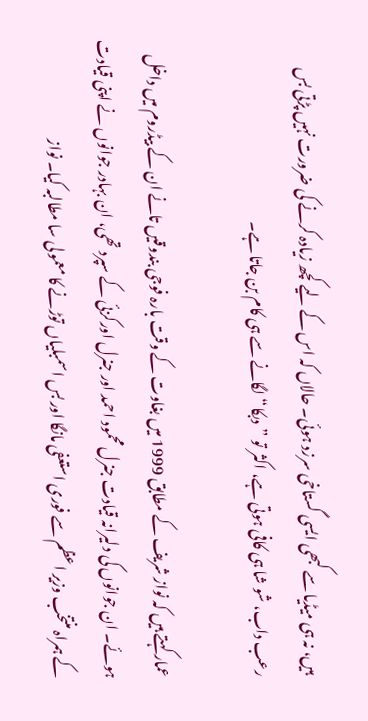ہیں، نہ ہی میڈیا سے کبھی ایسی گستاخی سرزد ہوئی۔ حالاں کہ اس کے لیے کچھ زیادہ کرنے کی ضرورت نہیں پڑتی بس رعب داب، شو شا ہی کافی ہوتی ہے، اکثر تو ”دبکا“ لگانے سے ہی کام بن جاتا ہے۔

عمار کہتے ہیں کہ نواز شریف کے مطابق 1999 میں بغاوت کے وقت بارہ فوجی بندوقیں تانے ان کے بیڈروم میں داخل ہوئے۔ ان جوانوں کی دلیرانہ قیادت جنرل محمود احمد اور جنرل اورکزئی کے سپرد تھی، ان بہادر جوانوں نے اپنی قیادت کے ہمراہ منتخب وزیر اعظم سے فوری استعفی مانگا اور بس اسمبلیاں توڑنے کا معمولی سا مطالبہ کیا۔ نواز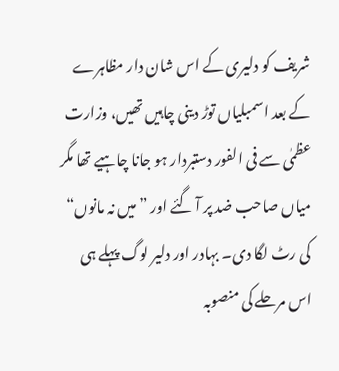شریف کو دلیری کے اس شان دار مظاہرے کے بعد اسمبلیاں توڑ دینی چاہیں تھیں، وزارت عظمٰی سے فی الفور دستبردار ہو جانا چاہیے تھا مگر میاں صاحب ضد پر آ گئے اور ”میں نہ مانوں“ کی رٹ لگا دی۔ بہادر اور دلیر لوگ پہلے ہی اس مرحلے کی منصوبہ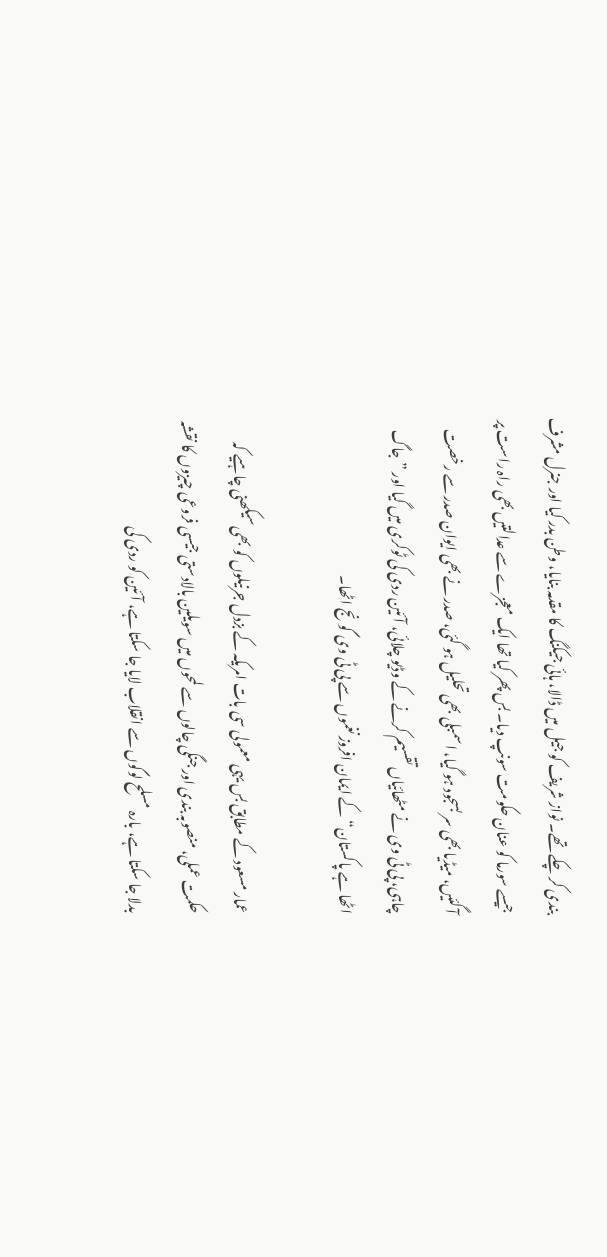بندی کر چکے تھے۔ نواز شریف کو جیل میں ڈالا، ہائی جیکنگ کا مقدمہ بنایا، وطن بدر کیا اور جنرل مشرف جیسے سورما کو عنان حکومت سونپ دیا۔ بس پھر کیا تھا ایک معجزے سے عدالتیں بھی راہ راست پر آ گئیں، میڈیا بھی سر بسجود ہو گیا، اسمبلی بھی تحلیل ہو گئی، صدر نے بھی ایوان صدر سے رخصت چاہی، پی ٹی وی نے مٹھائیاں تقسیم کرنے کے وڈیو چلائی، آئین ردی کی ٹوکری میں گیا اور ”جاگ اٹھا ہے پاکستان“ کے ایمان افروز نغموں سے پی ٹی وی گونج اٹھا۔

عمار مسعود کے مطابق بس یہی معمولی سی بات امریکہ کے بزدل جرنیلوں کو بھی سیکھنی چاہیے کہ حکمت عملی، منصوبہ بندی اور جنگی چالوں سے لمحوں میں سویلین بالادستی جیسی فروعی چیزوں کا نقشہ بدلا جا سکتا ہے، بارہ مسلح لوگوں سے انقلاب لایا جا سکتا ہے، آئین کو ردی کی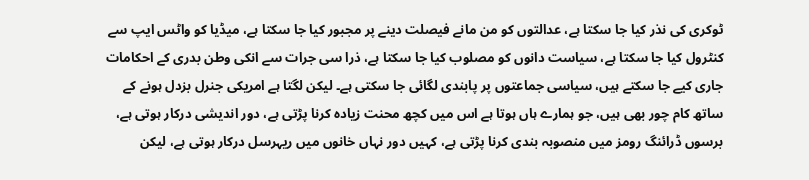ٹوکری کی نذر کیا جا سکتا ہے، عدالتوں کو من مانے فیصلت دینے پر مجبور کیا جا سکتا ہے، میڈیا کو واٹس ایپ سے کنٹرول کیا جا سکتا ہے، سیاست دانوں کو مصلوب کیا جا سکتا ہے، ذرا سی جرات سے انکی وطن بدری کے احکامات جاری کیے جا سکتے ہیں، سیاسی جماعتوں پر پابندی لگائی جا سکتی ہے۔ لیکن لگتا ہے امریکی جنرل بزدل ہونے کے ساتھ کام چور بھی ہیں، جو ہمارے ہاں ہوتا ہے اس میں کچھ محنت زیادہ کرنا پڑتی ہے، دور اندیشی درکار ہوتی ہے، برسوں ڈرائنگ رومز میں منصوبہ بندی کرنا پڑتی ہے، کہیں دور نہاں خانوں میں ریہرسل درکار ہوتی ہے، لیکن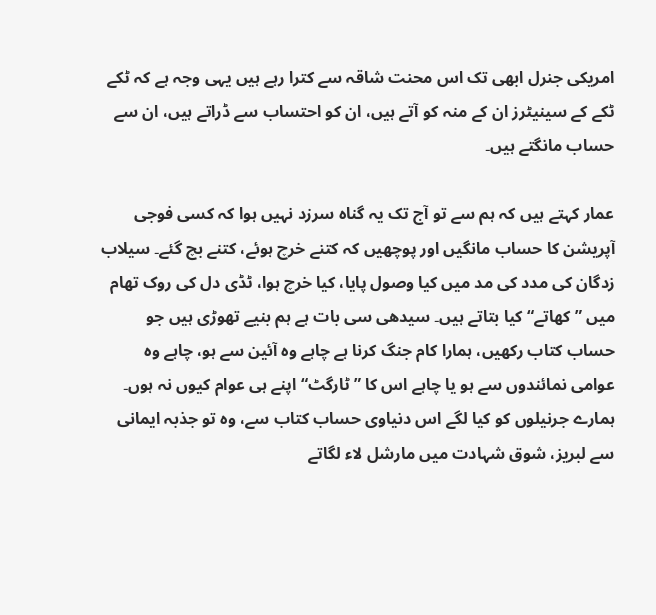امریکی جنرل ابھی تک اس محنت شاقہ سے کترا رہے ہیں یہی وجہ ہے کہ ٹکے ٹکے کے سینیٹرز ان کے منہ کو آتے ہیں، ان کو احتساب سے ڈراتے ہیں، ان سے حساب مانگتے ہیں۔

عمار کہتے ہیں کہ ہم سے تو آج تک یہ گناہ سرزد نہیں ہوا کہ کسی فوجی آپریشن کا حساب مانگیں اور پوچھیں کہ کتنے خرچ ہوئے، کتنے بچ گئے۔ سیلاب زدگان کی مدد کی مد میں کیا وصول پایا، کیا خرچ ہوا، ٹڈی دل کی روک تھام میں ”کھاتے“ کیا بتاتے ہیں۔ سیدھی سی بات ہے ہم بنیے تھوڑی ہیں جو حساب کتاب رکھیں، ہمارا کام جنگ کرنا ہے چاہے وہ آئین سے ہو، چاہے وہ عوامی نمائندوں سے ہو یا چاہے اس کا ”ٹارگٹ“ اپنے ہی عوام کیوں نہ ہوں۔ ہمارے جرنیلوں کو کیا لگے اس دنیاوی حساب کتاب سے، وہ تو جذبہ ایمانی سے لبریز، شوق شہادت میں مارشل لاء لگاتے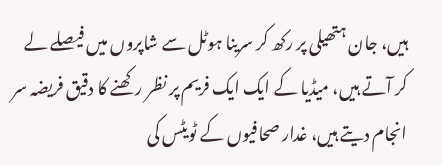ہیں، جان ہتھیلی پر رکھ کر سرینا ہوٹل سے شاپروں میں فیصلے لے کر آتے ہیں، میڈیا کے ایک ایک فریم پر نظر رکھنے کا دقیق فریضہ سر انجام دیتے ہیں، غدار صحافیوں کے ٹویٹس کی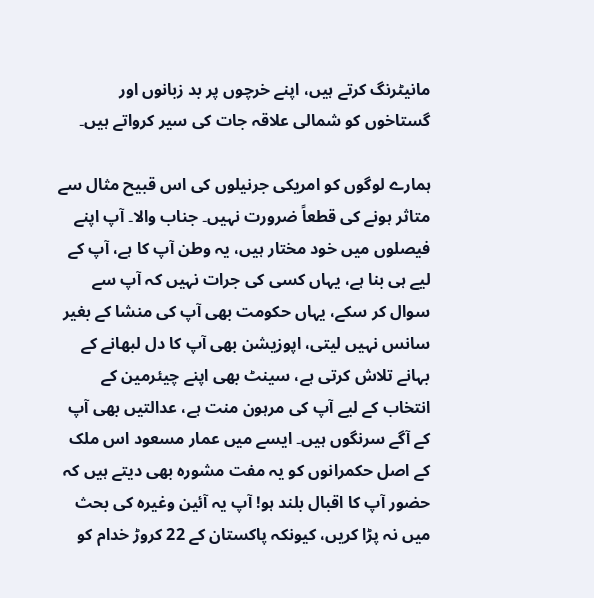مانیٹرنگ کرتے ہیں، اپنے خرچوں پر بد زبانوں اور گستاخوں کو شمالی علاقہ جات کی سیر کرواتے ہیں۔

ہمارے لوگوں کو امریکی جرنیلوں کی اس قبیح مثال سے متاثر ہونے کی قطعاً ضرورت نہیں۔ جناب والا۔ آپ اپنے فیصلوں میں خود مختار ہیں، یہ وطن آپ کا ہے، آپ کے لیے ہی بنا ہے، یہاں کسی کی جرات نہیں کہ آپ سے سوال کر سکے، یہاں حکومت بھی آپ کی منشا کے بغیر سانس نہیں لیتی، اپوزیشن بھی آپ کا دل لبھانے کے بہانے تلاش کرتی ہے، سینٹ بھی اپنے چیئرمین کے انتخاب کے لیے آپ کی مرہون منت ہے، عدالتیں بھی آپ کے آگے سرنگوں ہیں۔ ایسے میں عمار مسعود اس ملک کے اصل حکمرانوں کو یہ مفت مشورہ بھی دیتے ہیں کہ حضور آپ کا اقبال بلند ہو! آپ یہ آئین وغیرہ کی بحث میں نہ پڑا کریں، کیونکہ پاکستان کے 22 کروڑ خدام کو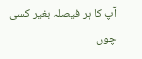آپ کا ہر فیصلہ بغیر کسی چوں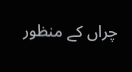چراں کے منظور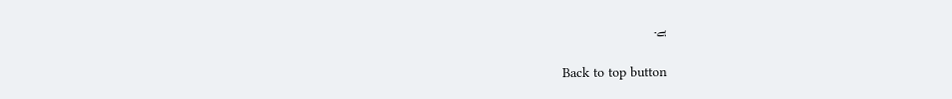ہے۔

Back to top button